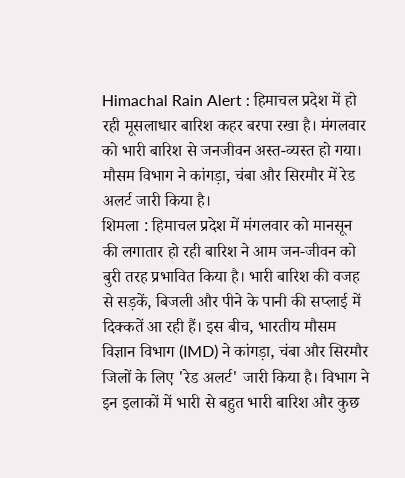Himachal Rain Alert : हिमाचल प्रदेश में हो रही मूसलाधार बारिश कहर बरपा रखा है। मंगलवार को भारी बारिश से जनजीवन अस्त-व्यस्त हो गया। मौसम विभाग ने कांगड़ा, चंबा और सिरमौर में रेड अलर्ट जारी किया है।
शिमला : हिमाचल प्रदेश में मंगलवार को मानसून की लगातार हो रही बारिश ने आम जन-जीवन को बुरी तरह प्रभावित किया है। भारी बारिश की वजह से सड़कें, बिजली और पीने के पानी की सप्लाई में दिक्कतें आ रही हैं। इस बीच, भारतीय मौसम विज्ञान विभाग (IMD) ने कांगड़ा, चंबा और सिरमौर जिलों के लिए 'रेड अलर्ट' जारी किया है। विभाग ने इन इलाकों में भारी से बहुत भारी बारिश और कुछ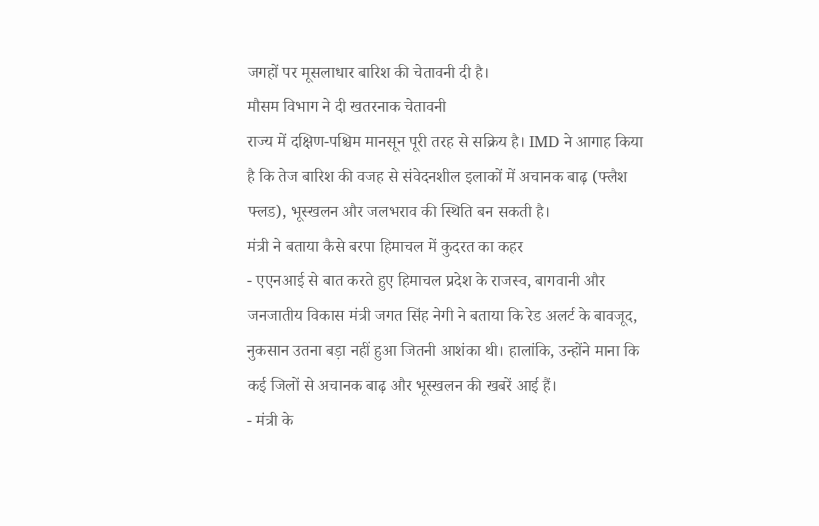जगहों पर मूसलाधार बारिश की चेतावनी दी है।
मौसम विभाग ने दी खतरनाक चेतावनी
राज्य में दक्षिण-पश्चिम मानसून पूरी तरह से सक्रिय है। IMD ने आगाह किया है कि तेज बारिश की वजह से संवेदनशील इलाकों में अचानक बाढ़ (फ्लैश फ्लड), भूस्खलन और जलभराव की स्थिति बन सकती है।
मंत्री ने बताया कैसे बरपा हिमाचल में कुदरत का कहर
- एएनआई से बात करते हुए हिमाचल प्रदेश के राजस्व, बागवानी और जनजातीय विकास मंत्री जगत सिंह नेगी ने बताया कि रेड अलर्ट के बावजूद, नुकसान उतना बड़ा नहीं हुआ जितनी आशंका थी। हालांकि, उन्होंने माना कि कई जिलों से अचानक बाढ़ और भूस्खलन की खबरें आई हैं।
- मंत्री के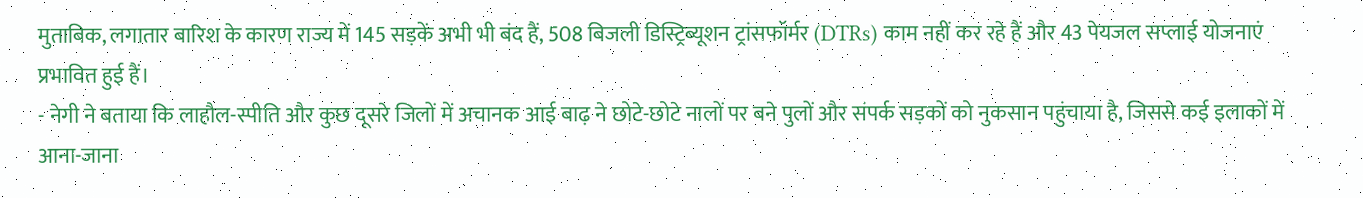मुताबिक, लगातार बारिश के कारण राज्य में 145 सड़कें अभी भी बंद हैं, 508 बिजली डिस्ट्रिब्यूशन ट्रांसफॉर्मर (DTRs) काम नहीं कर रहे हैं और 43 पेयजल सप्लाई योजनाएं प्रभावित हुई हैं।
- नेगी ने बताया कि लाहौल-स्पीति और कुछ दूसरे जिलों में अचानक आई बाढ़ ने छोटे-छोटे नालों पर बने पुलों और संपर्क सड़कों को नुकसान पहुंचाया है, जिससे कई इलाकों में आना-जाना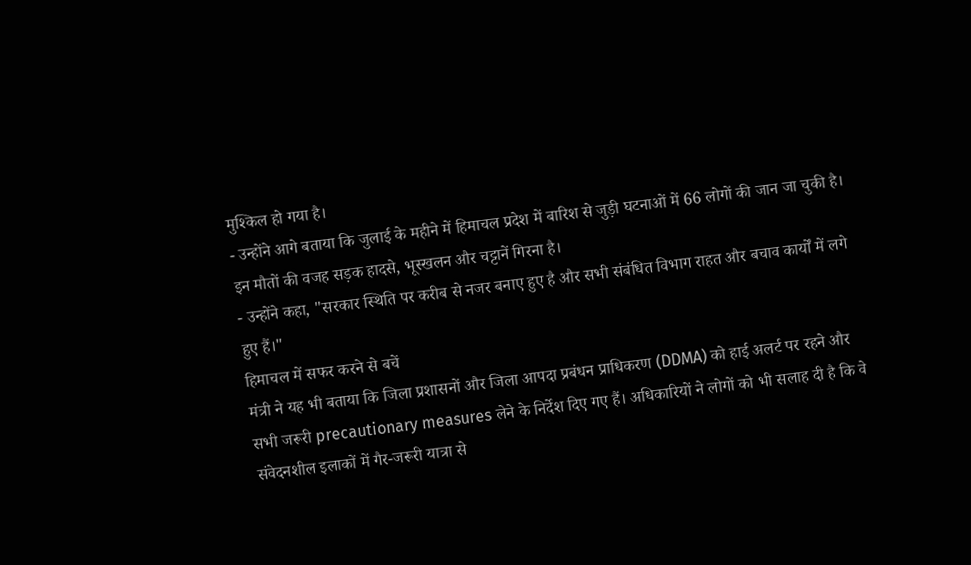मुश्किल हो गया है।
- उन्होंने आगे बताया कि जुलाई के महीने में हिमाचल प्रदेश में बारिश से जुड़ी घटनाओं में 66 लोगों की जान जा चुकी है। इन मौतों की वजह सड़क हादसे, भूस्खलन और चट्टानें गिरना है।
- उन्होंने कहा, "सरकार स्थिति पर करीब से नजर बनाए हुए है और सभी संबंधित विभाग राहत और बचाव कार्यों में लगे हुए हैं।"
हिमाचल में सफर करने से बचें
मंत्री ने यह भी बताया कि जिला प्रशासनों और जिला आपदा प्रबंधन प्राधिकरण (DDMA) को हाई अलर्ट पर रहने और सभी जरूरी precautionary measures लेने के निर्देश दिए गए हैं। अधिकारियों ने लोगों को भी सलाह दी है कि वे संवेदनशील इलाकों में गैर-जरूरी यात्रा से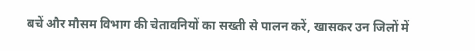बचें और मौसम विभाग की चेतावनियों का सख्ती से पालन करें, खासकर उन जिलों में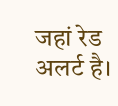जहां रेड अलर्ट है।